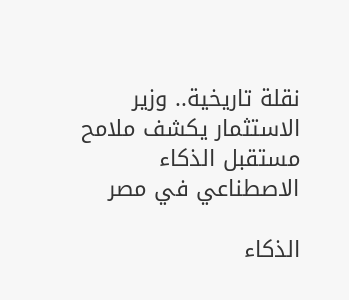نقلة تاريخية.. وزير الاستثمار يكشف ملامح مستقبل الذكاء الاصطناعي في مصر

الذكاء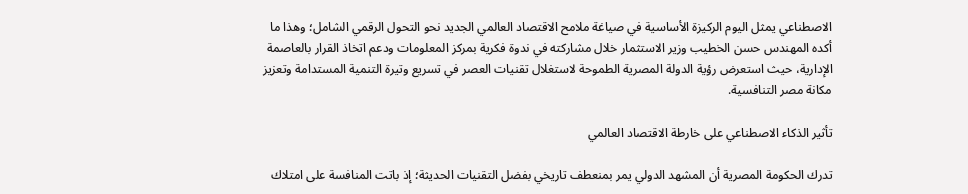الاصطناعي يمثل اليوم الركيزة الأساسية في صياغة ملامح الاقتصاد العالمي الجديد نحو التحول الرقمي الشامل؛ وهذا ما أكده المهندس حسن الخطيب وزير الاستثمار خلال مشاركته في ندوة فكرية بمركز المعلومات ودعم اتخاذ القرار بالعاصمة الإدارية، حيث استعرض رؤية الدولة المصرية الطموحة لاستغلال تقنيات العصر في تسريع وتيرة التنمية المستدامة وتعزيز مكانة مصر التنافسية.

تأثير الذكاء الاصطناعي على خارطة الاقتصاد العالمي

تدرك الحكومة المصرية أن المشهد الدولي يمر بمنعطف تاريخي بفضل التقنيات الحديثة؛ إذ باتت المنافسة على امتلاك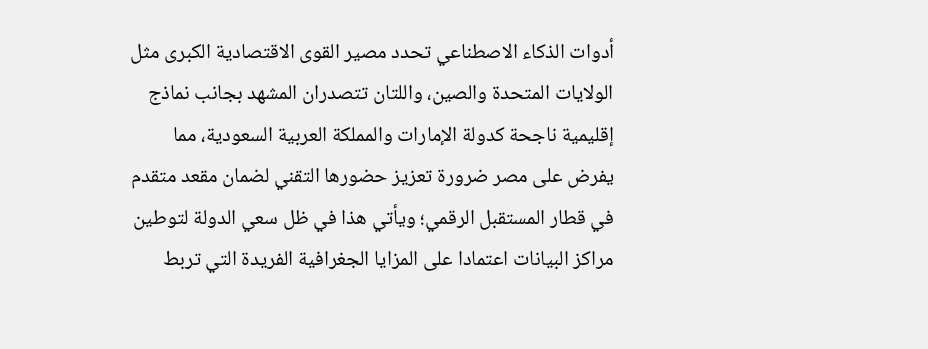أدوات الذكاء الاصطناعي تحدد مصير القوى الاقتصادية الكبرى مثل الولايات المتحدة والصين، واللتان تتصدران المشهد بجانب نماذج إقليمية ناجحة كدولة الإمارات والمملكة العربية السعودية، مما يفرض على مصر ضرورة تعزيز حضورها التقني لضمان مقعد متقدم في قطار المستقبل الرقمي؛ ويأتي هذا في ظل سعي الدولة لتوطين مراكز البيانات اعتمادا على المزايا الجغرافية الفريدة التي تربط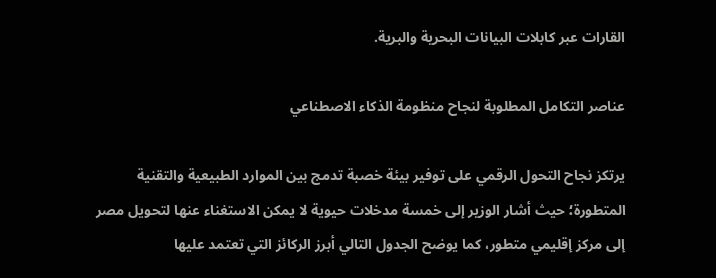القارات عبر كابلات البيانات البحرية والبرية.

عناصر التكامل المطلوبة لنجاح منظومة الذكاء الاصطناعي

يرتكز نجاح التحول الرقمي على توفير بيئة خصبة تدمج بين الموارد الطبيعية والتقنية المتطورة؛ حيث أشار الوزير إلى خمسة مدخلات حيوية لا يمكن الاستغناء عنها لتحويل مصر إلى مركز إقليمي متطور، كما يوضح الجدول التالي أبرز الركائز التي تعتمد عليها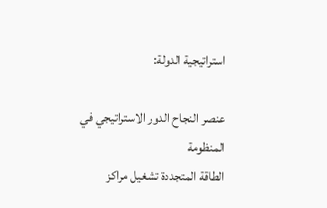استراتيجية الدولة:

عنصر النجاح الدور الاستراتيجي في المنظومة
الطاقة المتجددة تشغيل مراكز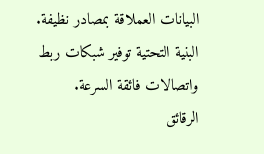البيانات العملاقة بمصادر نظيفة.
البنية التحتية توفير شبكات ربط واتصالات فائقة السرعة.
الرقائق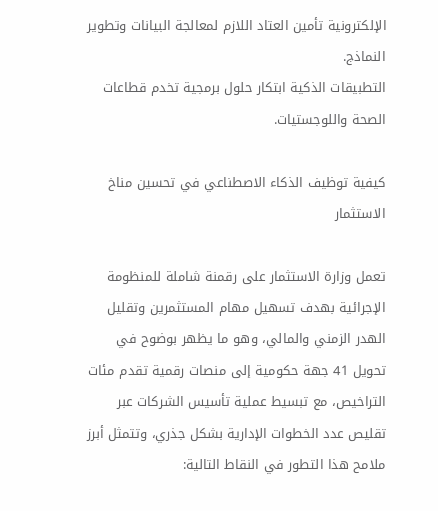الإلكترونية تأمين العتاد اللازم لمعالجة البيانات وتطوير النماذج.
التطبيقات الذكية ابتكار حلول برمجية تخدم قطاعات الصحة واللوجستيات.

كيفية توظيف الذكاء الاصطناعي في تحسين مناخ الاستثمار

تعمل وزارة الاستثمار على رقمنة شاملة للمنظومة الإجرائية بهدف تسهيل مهام المستثمرين وتقليل الهدر الزمني والمالي، وهو ما يظهر بوضوح في تحويل 41 جهة حكومية إلى منصات رقمية تقدم مئات التراخيص، مع تبسيط عملية تأسيس الشركات عبر تقليص عدد الخطوات الإدارية بشكل جذري، وتتمثل أبرز ملامح هذا التطور في النقاط التالية: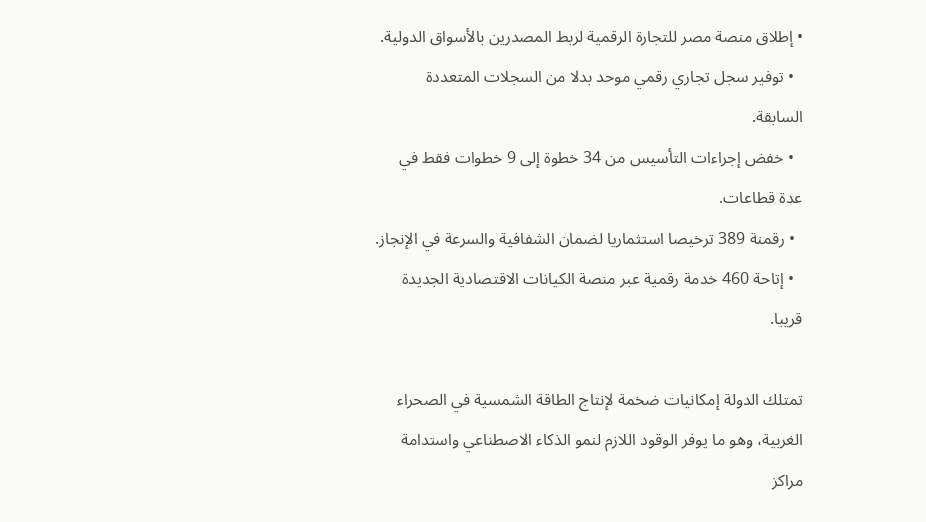• إطلاق منصة مصر للتجارة الرقمية لربط المصدرين بالأسواق الدولية.
  • توفير سجل تجاري رقمي موحد بدلا من السجلات المتعددة السابقة.
  • خفض إجراءات التأسيس من 34 خطوة إلى 9 خطوات فقط في عدة قطاعات.
  • رقمنة 389 ترخيصا استثماريا لضمان الشفافية والسرعة في الإنجاز.
  • إتاحة 460 خدمة رقمية عبر منصة الكيانات الاقتصادية الجديدة قريبا.

تمتلك الدولة إمكانيات ضخمة لإنتاج الطاقة الشمسية في الصحراء الغربية، وهو ما يوفر الوقود اللازم لنمو الذكاء الاصطناعي واستدامة مراكز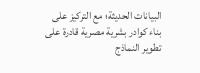البيانات الحديثة؛ مع التركيز على بناء كوادر بشرية مصرية قادرة على تطوير النماذج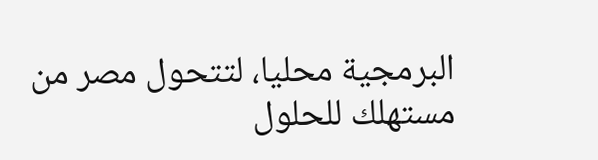البرمجية محليا، لتتحول مصر من مستهلك للحلول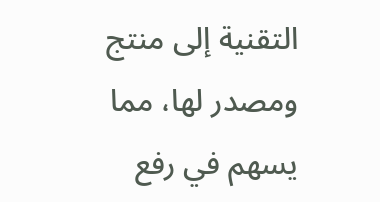التقنية إلى منتج ومصدر لها، مما يسهم في رفع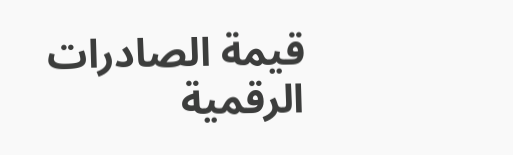قيمة الصادرات الرقمية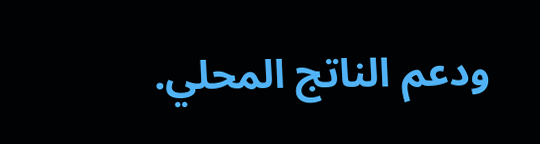ودعم الناتج المحلي.